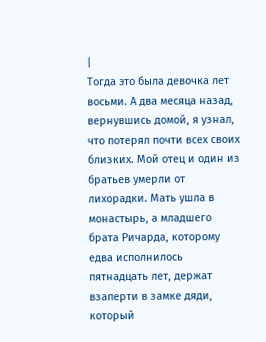|
Тогда это была девочка лет восьми. А два месяца назад, вернувшись домой, я узнал, что потерял почти всех своих близких. Мой отец и один из братьев умерли от лихорадки. Мать ушла в монастырь, а младшего брата Ричарда, которому едва исполнилось пятнадцать лет, держат взаперти в замке дяди, который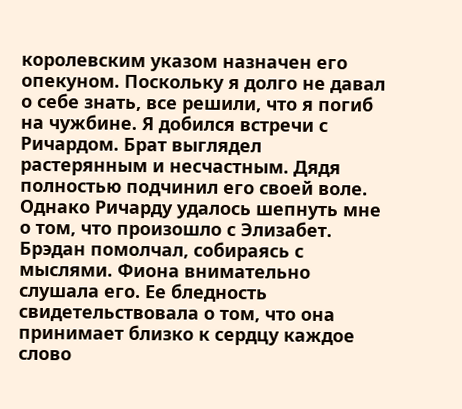королевским указом назначен его опекуном. Поскольку я долго не давал о себе знать, все решили, что я погиб на чужбине. Я добился встречи с Ричардом. Брат выглядел растерянным и несчастным. Дядя полностью подчинил его своей воле. Однако Ричарду удалось шепнуть мне о том, что произошло с Элизабет.
Брэдан помолчал, собираясь с мыслями. Фиона внимательно слушала его. Ее бледность свидетельствовала о том, что она принимает близко к сердцу каждое слово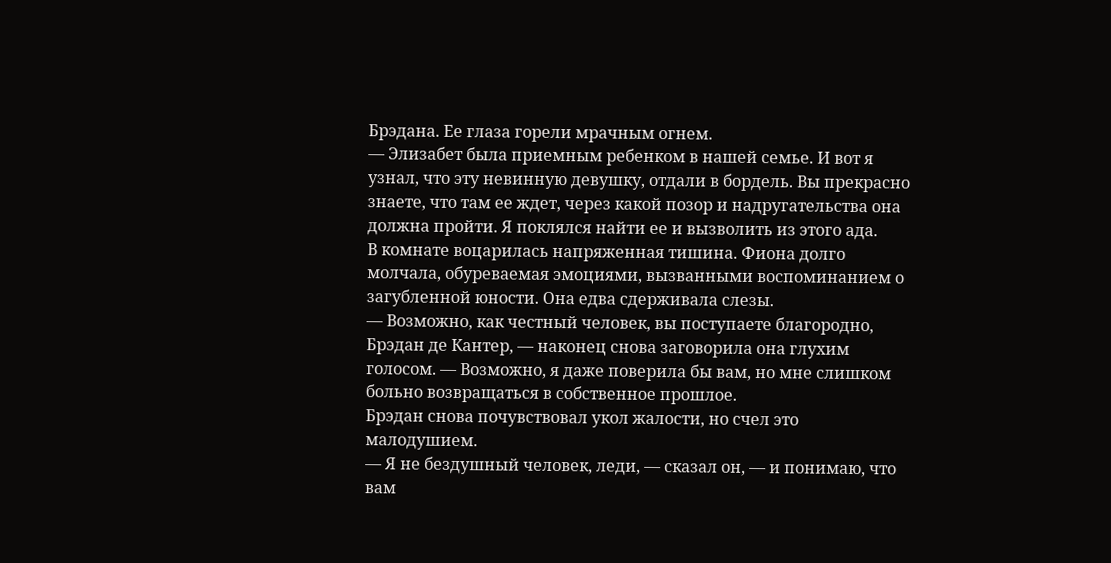Брэдана. Ее глаза горели мрачным огнем.
— Элизабет была приемным ребенком в нашей семье. И вот я узнал, что эту невинную девушку, отдали в бордель. Вы прекрасно знаете, что там ее ждет, через какой позор и надругательства она должна пройти. Я поклялся найти ее и вызволить из этого ада.
В комнате воцарилась напряженная тишина. Фиона долго молчала, обуреваемая эмоциями, вызванными воспоминанием о загубленной юности. Она едва сдерживала слезы.
— Возможно, как честный человек, вы поступаете благородно, Брэдан де Кантер, — наконец снова заговорила она глухим голосом. — Возможно, я даже поверила бы вам, но мне слишком больно возвращаться в собственное прошлое.
Брэдан снова почувствовал укол жалости, но счел это малодушием.
— Я не бездушный человек, леди, — сказал он, — и понимаю, что вам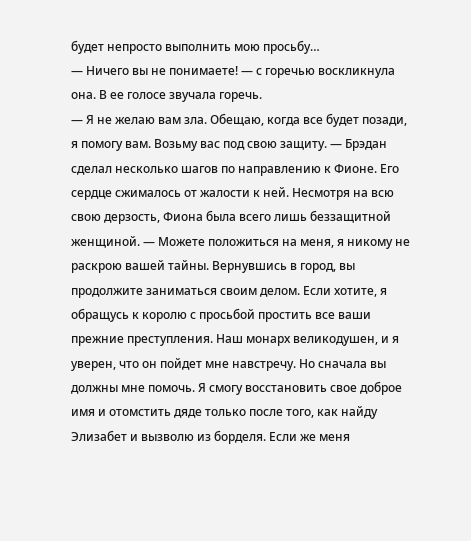будет непросто выполнить мою просьбу…
— Ничего вы не понимаете! — с горечью воскликнула она. В ее голосе звучала горечь.
— Я не желаю вам зла. Обещаю, когда все будет позади, я помогу вам. Возьму вас под свою защиту. — Брэдан сделал несколько шагов по направлению к Фионе. Его сердце сжималось от жалости к ней. Несмотря на всю свою дерзость, Фиона была всего лишь беззащитной женщиной. — Можете положиться на меня, я никому не раскрою вашей тайны. Вернувшись в город, вы продолжите заниматься своим делом. Если хотите, я обращусь к королю с просьбой простить все ваши прежние преступления. Наш монарх великодушен, и я уверен, что он пойдет мне навстречу. Но сначала вы должны мне помочь. Я смогу восстановить свое доброе имя и отомстить дяде только после того, как найду Элизабет и вызволю из борделя. Если же меня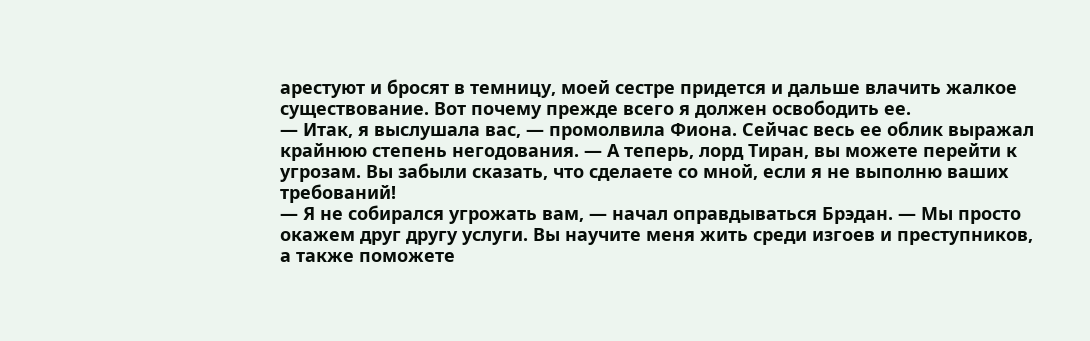арестуют и бросят в темницу, моей сестре придется и дальше влачить жалкое существование. Вот почему прежде всего я должен освободить ее.
— Итак, я выслушала вас, — промолвила Фиона. Сейчас весь ее облик выражал крайнюю степень негодования. — А теперь, лорд Тиран, вы можете перейти к угрозам. Вы забыли сказать, что сделаете со мной, если я не выполню ваших требований!
— Я не собирался угрожать вам, — начал оправдываться Брэдан. — Мы просто окажем друг другу услуги. Вы научите меня жить среди изгоев и преступников, а также поможете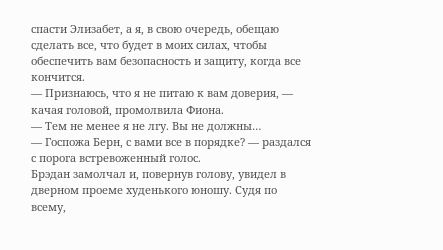спасти Элизабет, а я, в свою очередь, обещаю сделать все, что будет в моих силах, чтобы обеспечить вам безопасность и защиту, когда все кончится.
— Признаюсь, что я не питаю к вам доверия, — качая головой, промолвила Фиона.
— Тем не менее я не лгу. Вы не должны…
— Госпожа Берн, с вами все в порядке? — раздался с порога встревоженный голос.
Брэдан замолчал и, повернув голову, увидел в дверном проеме худенького юношу. Судя по всему,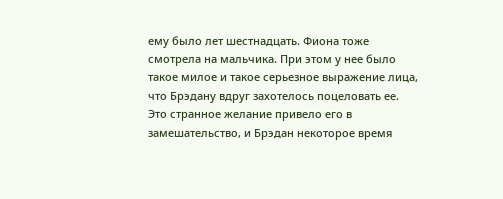ему было лет шестнадцать. Фиона тоже смотрела на мальчика. При этом у нее было такое милое и такое серьезное выражение лица, что Брэдану вдруг захотелось поцеловать ее. Это странное желание привело его в замешательство, и Брэдан некоторое время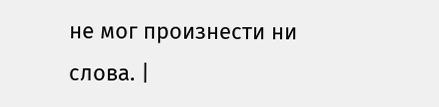не мог произнести ни слова. |